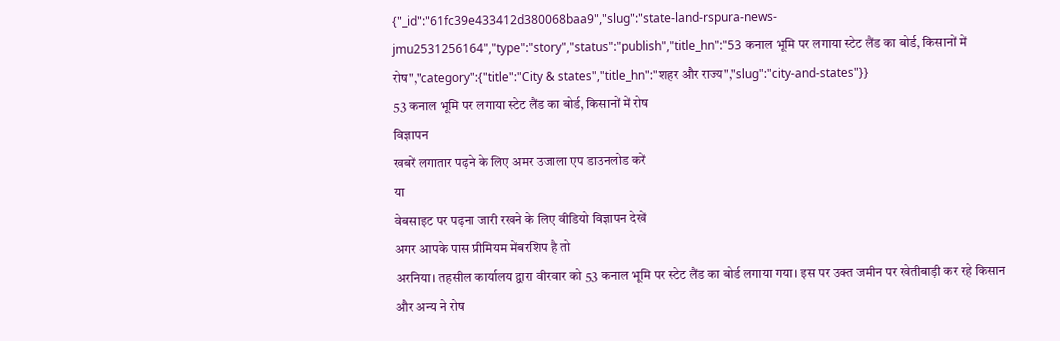{"_id":"61fc39e433412d380068baa9","slug":"state-land-rspura-news-jmu2531256164","type":"story","status":"publish","title_hn":"53 कनाल भूमि पर लगाया स्टेट लैंड का बोर्ड, किसानों में रोष","category":{"title":"City & states","title_hn":"शहर और राज्य","slug":"city-and-states"}}
53 कनाल भूमि पर लगाया स्टेट लैंड का बोर्ड, किसानों में रोष
विज्ञापन
खबरें लगातार पढ़ने के लिए अमर उजाला एप डाउनलोड करें
या
वेबसाइट पर पढ़ना जारी रखने के लिए वीडियो विज्ञापन देखें
अगर आपके पास प्रीमियम मेंबरशिप है तो
अरनिया। तहसील कार्यालय द्वारा वीरवार को 53 कनाल भूमि पर स्टेट लैंड का बोर्ड लगाया गया। इस पर उक्त जमीन पर खेतीबाड़ी कर रहे किसान और अन्य ने रोष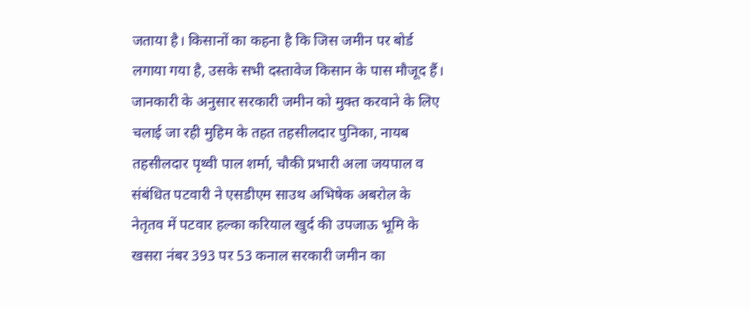जताया है। किसानों का कहना है कि जिस जमीन पर बोर्ड लगाया गया है, उसके सभी दस्तावेज किसान के पास मौजूद हैं।
जानकारी के अनुसार सरकारी जमीन को मुक्त करवाने के लिए चलाई जा रही मुहिम के तहत तहसीलदार पुनिका, नायब तहसीलदार पृथ्वी पाल शर्मा, चौकी प्रभारी अला जयपाल व संबंधित पटवारी ने एसडीएम साउथ अभिषेक अबरोल के नेतृतव में पटवार हल्का करियाल खुर्द की उपजाऊ भूमि के खसरा नंबर 393 पर 53 कनाल सरकारी जमीन का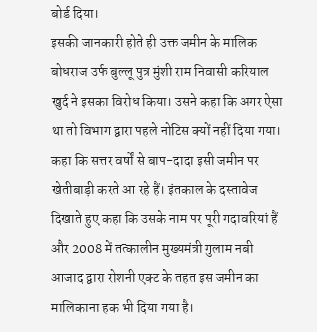बोर्ड दिया।
इसकी जानकारी होते ही उक्त जमीन के मालिक बोधराज उर्फ बुल्लू पुत्र मुंशी राम निवासी करियाल खुर्द ने इसका विरोध किया। उसने कहा कि अगर ऐसा था तो विभाग द्वारा पहले नोटिस क्यों नहीं दिया गया। कहा कि सत्तर वर्षों से बाप-दादा इसी जमीन पर खेतीबाड़ी करते आ रहे हैं। इंतकाल के दस्तावेज दिखाते हुए कहा कि उसके नाम पर पूरी गदावरियां हैं और 2008 में तत्कालीन मुख्यमंत्री गुलाम नबी आजाद द्वारा रोशनी एक्ट के तहत इस जमीन का मालिकाना हक भी दिया गया है।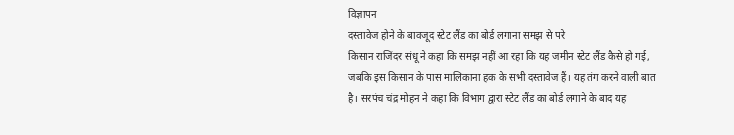विज्ञापन
दस्तावेज होने के बावजूद स्टेट लैंड का बोर्ड लगाना समझ से परे
किसान राजिंदर संधू ने कहा कि समझ नहीं आ रहा कि यह जमीन स्टेट लैंड कैसे हो गई, जबकि इस किसान के पास मालिकाना हक के सभी दस्तावेज हैं। यह तंग करने वाली बात है। सरपंच चंद्र मोहन ने कहा कि विभाग द्वारा स्टेट लैंड का बोर्ड लगाने के बाद यह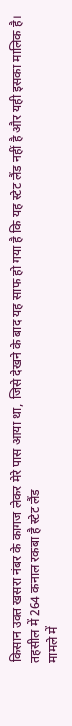किसान उक्त खसरा नंबर के कागज लेकर मेरे पास आया था, जिसे देखने के बाद यह साफ हो गया है कि यह स्टेट लैंड नहीं है और यही इसका मालिक है।
तहसील में 264 कनाल रकबा है स्टेट लैंड
मामले में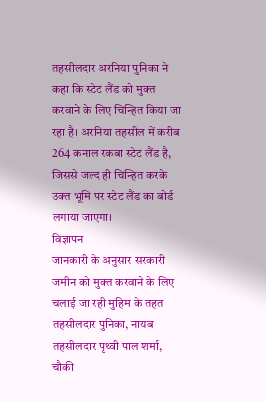तहसीलदार अरनिया पुनिका ने कहा कि स्टेट लैंड को मुक्त करवाने के लिए चिन्हित किया जा रहा है। अरनिया तहसील में करीब 264 कनाल रकबा स्टेट लैंड है, जिससे जल्द ही चिन्हित करके उक्त भूमि पर स्टेट लैंड का बोर्ड लगाया जाएगा।
विज्ञापन
जानकारी के अनुसार सरकारी जमीन को मुक्त करवाने के लिए चलाई जा रही मुहिम के तहत तहसीलदार पुनिका, नायब तहसीलदार पृथ्वी पाल शर्मा, चौकी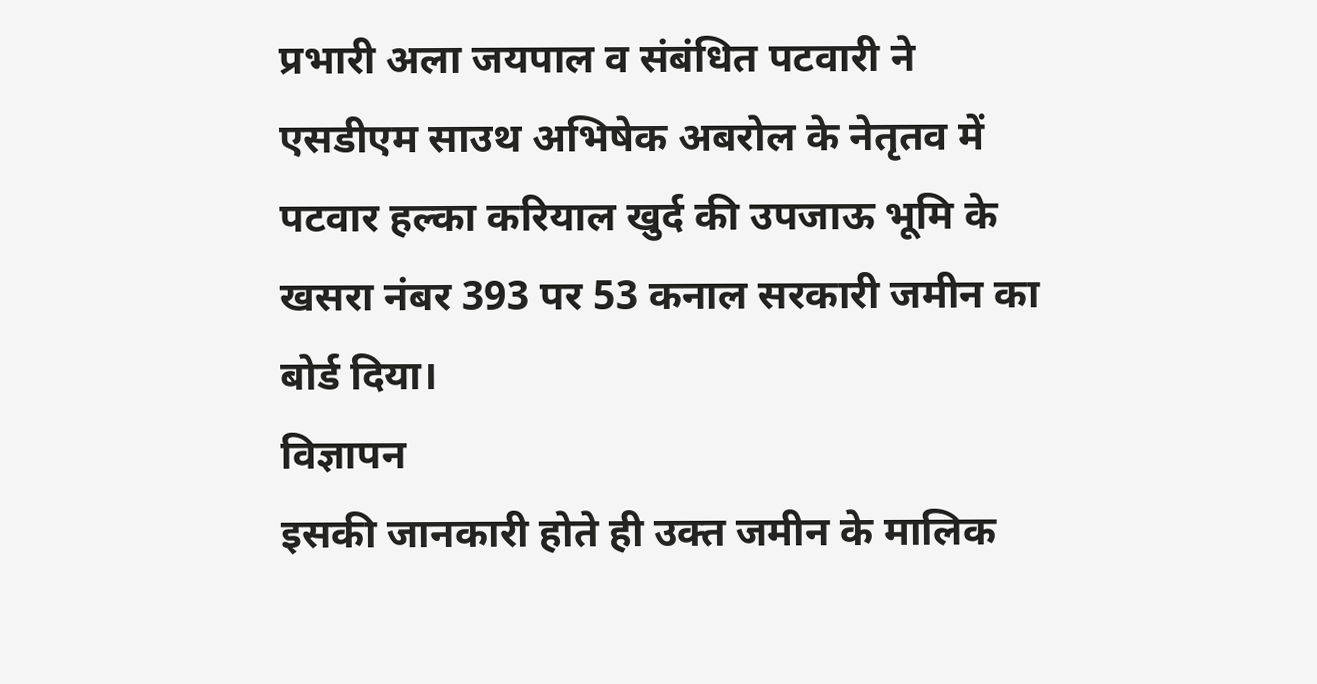प्रभारी अला जयपाल व संबंधित पटवारी ने एसडीएम साउथ अभिषेक अबरोल के नेतृतव में पटवार हल्का करियाल खुर्द की उपजाऊ भूमि के खसरा नंबर 393 पर 53 कनाल सरकारी जमीन का बोर्ड दिया।
विज्ञापन
इसकी जानकारी होते ही उक्त जमीन के मालिक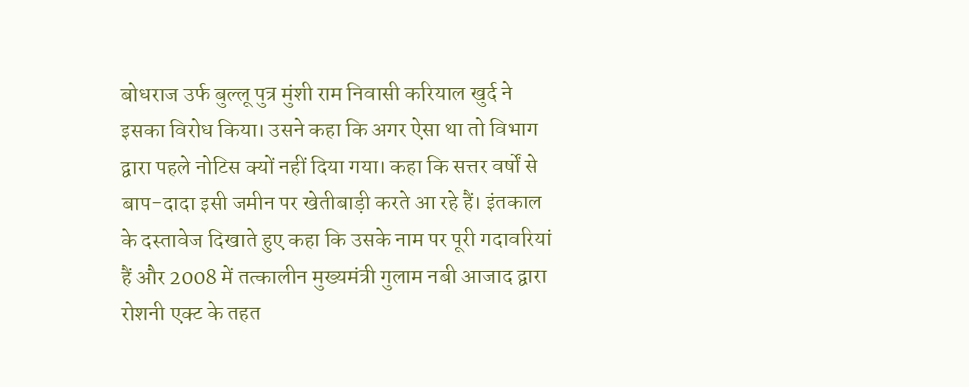बोधराज उर्फ बुल्लू पुत्र मुंशी राम निवासी करियाल खुर्द ने इसका विरोध किया। उसने कहा कि अगर ऐसा था तो विभाग द्वारा पहले नोटिस क्यों नहीं दिया गया। कहा कि सत्तर वर्षों से बाप-दादा इसी जमीन पर खेतीबाड़ी करते आ रहे हैं। इंतकाल के दस्तावेज दिखाते हुए कहा कि उसके नाम पर पूरी गदावरियां हैं और 2008 में तत्कालीन मुख्यमंत्री गुलाम नबी आजाद द्वारा रोशनी एक्ट के तहत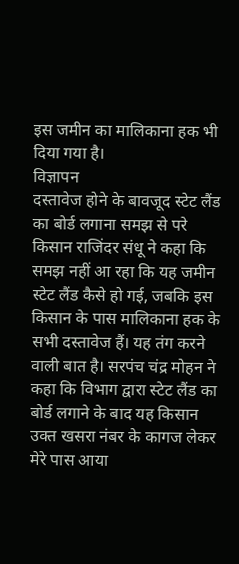इस जमीन का मालिकाना हक भी दिया गया है।
विज्ञापन
दस्तावेज होने के बावजूद स्टेट लैंड का बोर्ड लगाना समझ से परे
किसान राजिंदर संधू ने कहा कि समझ नहीं आ रहा कि यह जमीन स्टेट लैंड कैसे हो गई, जबकि इस किसान के पास मालिकाना हक के सभी दस्तावेज हैं। यह तंग करने वाली बात है। सरपंच चंद्र मोहन ने कहा कि विभाग द्वारा स्टेट लैंड का बोर्ड लगाने के बाद यह किसान उक्त खसरा नंबर के कागज लेकर मेरे पास आया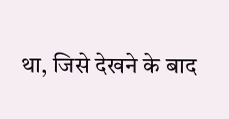था, जिसे देखने के बाद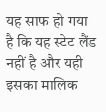यह साफ हो गया है कि यह स्टेट लैंड नहीं है और यही इसका मालिक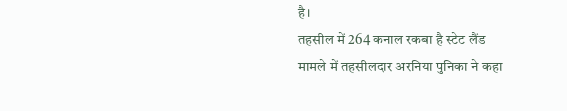है।
तहसील में 264 कनाल रकबा है स्टेट लैंड
मामले में तहसीलदार अरनिया पुनिका ने कहा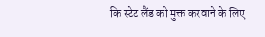कि स्टेट लैंड को मुक्त करवाने के लिए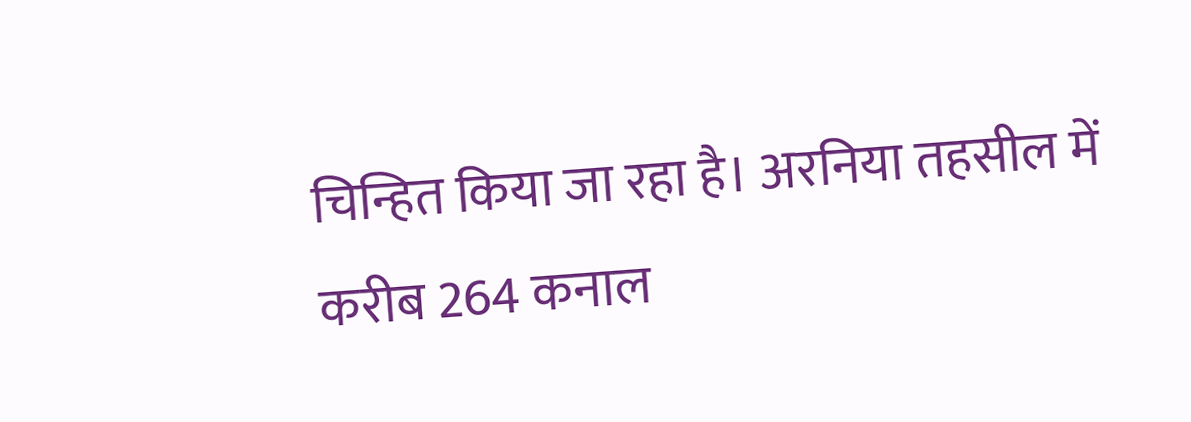चिन्हित किया जा रहा है। अरनिया तहसील में करीब 264 कनाल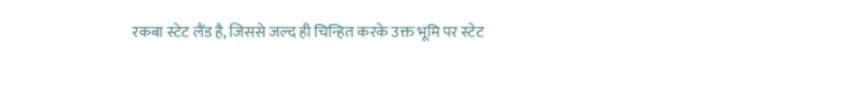रकबा स्टेट लैंड है, जिससे जल्द ही चिन्हित करके उक्त भूमि पर स्टेट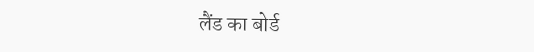लैंड का बोर्ड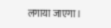लगाया जाएगा।